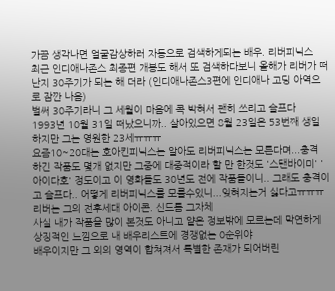가끔 생각나면 얼굴감상하러 자동으로 검색하게되는 배우. 리버피닉스
최근 인디애나존스 최종편 개봉도 해서 또 검색하다보니 올해가 리버가 떠난지 30주기가 되는 해 더라 (인디애나존스3편에 인디애나 고딩 아역으로 잠깐 나옴)
벌써 30주기라니 그 세월이 마음에 콕 박혀서 괜히 쓰리고 슬프다
1993년 10월 31일 떠났으니까.. 살아있으면 8월 23일은 53번째 생일
하지만 그는 영원한 23세ㅠㅠㅠ
요즘10~20대는 호아킨피닉스는 알아도 리버피닉스는 모른다며...충격
하긴 작품도 몇개 없지만 그중에 대중적이라 할 만 한것도 '스탠바이미' '아이다호' 정도이고 이 영화들도 30년도 전에 작품들이니.. 그래도 충격이고 슬프다.. 어떻게 리버피닉스를 모를수있니...잊혀지는거 싫다고ㅠㅠㅠ
리버는 그의 전후세대 아이콘. 신드롬 그자체
사실 내가 작품을 많이 본것도 아니고 얕은 정보밖에 모르는데 막연하게 상징적인 느낌으로 내 배우리스트에 경쟁없는 0순위야
배우이지만 그 외의 영역이 합쳐져서 특별한 존재가 되어버린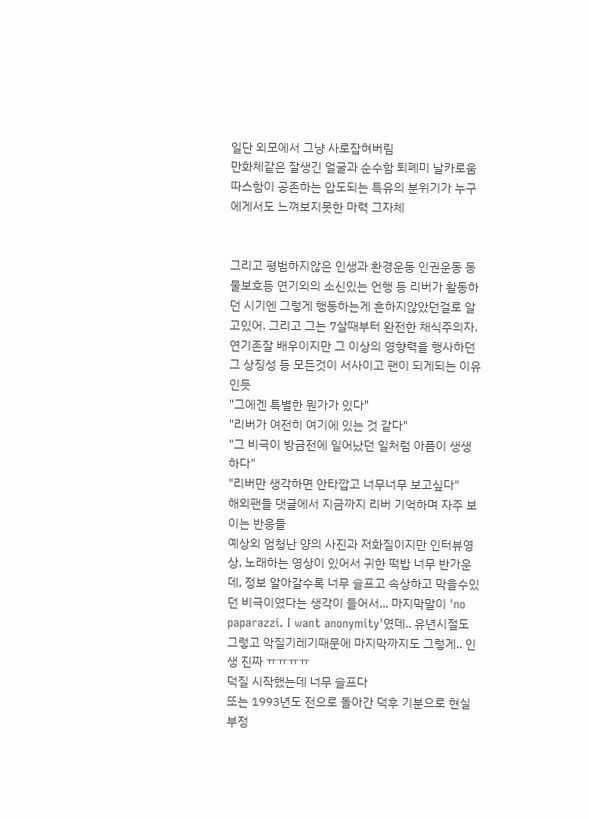일단 외모에서 그냥 사로잡혀버림
만화체같은 잘생긴 얼굴과 순수함 퇴폐미 날카로움 따스함이 공존하는 압도되는 특유의 분위기가 누구에게서도 느껴보지못한 마력 그자체


그리고 평범하지않은 인생과 환경운동 인권운동 동물보호등 연기외의 소신있는 언행 등 리버가 활동하던 시기엔 그렇게 행동하는게 흔하지않았던걸로 알고있어. 그리고 그는 7살때부터 완전한 채식주의자. 연기존잘 배우이지만 그 이상의 영향력을 행사하던 그 상징성 등 모든것이 서사이고 팬이 되게되는 이유인듯
"그에겐 특별한 뭔가가 있다"
"리버가 여전히 여기에 있는 것 같다"
"그 비극이 방금전에 일어났던 일처럼 아픔이 생생하다"
"리버만 생각하면 안타깝고 너무너무 보고싶다"
해외팬들 댓글에서 지금까지 리버 기억하며 자주 보이는 반응들
예상외 엄청난 양의 사진과 저화질이지만 인터뷰영상, 노래하는 영상이 있어서 귀한 떡밥 너무 반가운데, 정보 알아갈수록 너무 슬프고 속상하고 막을수있던 비극이였다는 생각이 들어서... 마지막말이 'no paparazzi. I want anonymity'였데.. 유년시절도 그렇고 악질기레기때문에 마지막까지도 그렇게.. 인생 진짜 ㅠㅠㅠㅠ
덕질 시작했는데 너무 슬프다
또는 1993년도 전으로 돌아간 덕후 기분으로 현실부정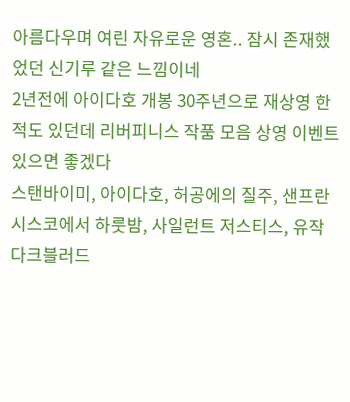아름다우며 여린 자유로운 영혼.. 잠시 존재했었던 신기루 같은 느낌이네
2년전에 아이다호 개봉 30주년으로 재상영 한 적도 있던데 리버피니스 작품 모음 상영 이벤트 있으면 좋겠다
스탠바이미, 아이다호, 허공에의 질주, 샌프란시스코에서 하룻밤, 사일런트 저스티스, 유작 다크블러드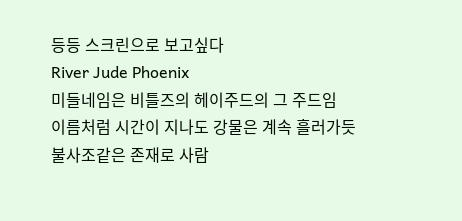등등 스크린으로 보고싶다
River Jude Phoenix
미들네임은 비틀즈의 헤이주드의 그 주드임
이름처럼 시간이 지나도 강물은 계속 흘러가듯 불사조같은 존재로 사람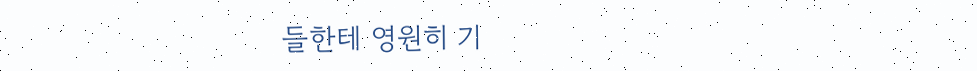들한테 영원히 기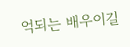억되는 배우이길